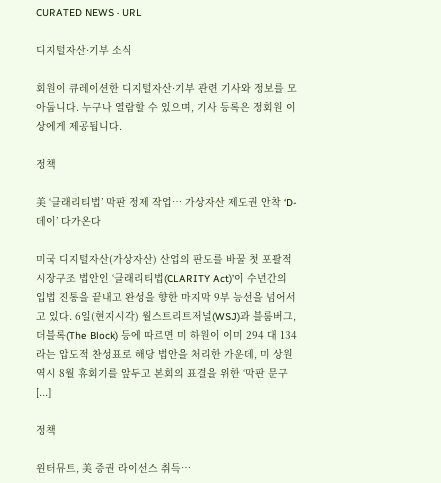CURATED NEWS · URL

디지털자산·기부 소식

회원이 큐레이션한 디지털자산·기부 관련 기사와 정보를 모아둡니다. 누구나 열람할 수 있으며, 기사 등록은 정회원 이상에게 제공됩니다.

정책

美 ‘클래리티법’ 막판 정제 작업… 가상자산 제도권 안착 ‘D-데이’ 다가온다

미국 디지털자산(가상자산) 산업의 판도를 바꿀 첫 포괄적 시장구조 법안인 ‘클래리티법(CLARITY Act)’이 수년간의 입법 진통을 끝내고 완성을 향한 마지막 9부 능선을 넘어서고 있다. 6일(현지시각) 월스트리트저널(WSJ)과 블룸버그, 더블록(The Block) 등에 따르면 미 하원이 이미 294 대 134라는 압도적 찬성표로 해당 법안을 처리한 가운데, 미 상원 역시 8월 휴회기를 앞두고 본회의 표결을 위한 ‘막판 문구 [...]

정책

윈터뮤트, 美 증권 라이선스 취득…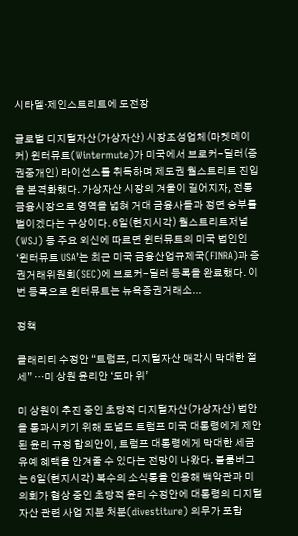시타델·제인스트리트에 도전장

글로벌 디지털자산(가상자산) 시장조성업체(마켓메이커) 윈터뮤트(Wintermute)가 미국에서 브로커-딜러(증권중개인) 라이선스를 취득하며 제도권 월스트리트 진입을 본격화했다. 가상자산 시장의 겨울이 길어지자, 전통 금융시장으로 영역을 넓혀 거대 금융사들과 정면 승부를 벌이겠다는 구상이다. 6일(현지시각) 월스트리트저널(WSJ) 등 주요 외신에 따르면 윈터뮤트의 미국 법인인 ‘윈터뮤트 USA’는 최근 미국 금융산업규제국(FINRA)과 증권거래위원회(SEC)에 브로커-딜러 등록을 완료했다. 이번 등록으로 윈터뮤트는 뉴욕증권거래소...

정책

클래리티 수정안 “트럼프, 디지털자산 매각시 막대한 절세” …미 상원 윤리안 ‘도마 위’

미 상원이 추진 중인 초당적 디지털자산(가상자산) 법안을 통과시키기 위해 도널드 트럼프 미국 대통령에게 제안된 윤리 규정 합의안이, 트럼프 대통령에게 막대한 세금 유예 혜택을 안겨줄 수 있다는 전망이 나왔다. 블룸버그는 6일(현지시각) 복수의 소식통을 인용해 백악관과 미 의회가 협상 중인 초당적 윤리 수정안에 대통령의 디지털자산 관련 사업 지분 처분(divestiture) 의무가 포함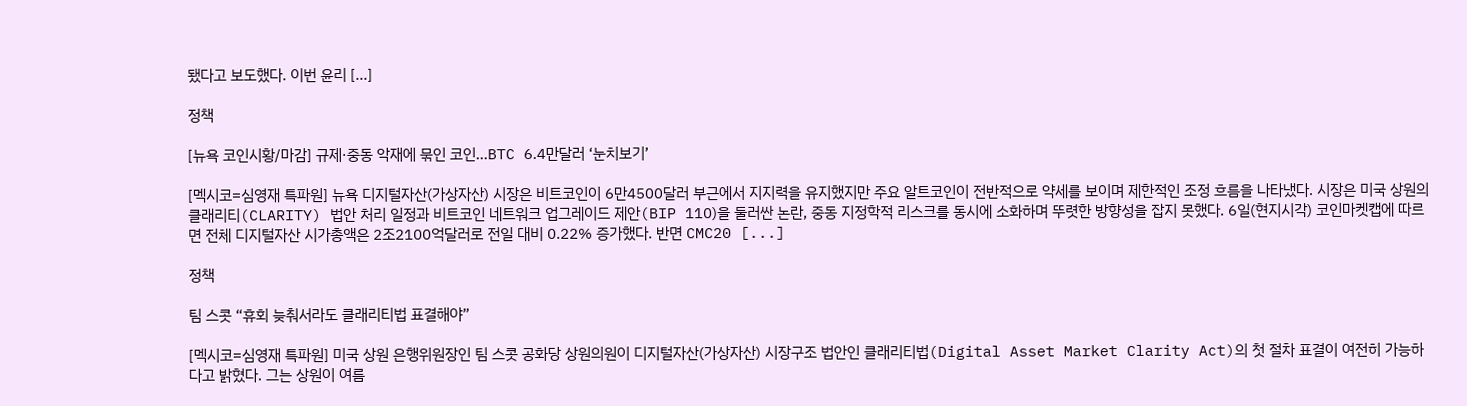됐다고 보도했다. 이번 윤리 [...]

정책

[뉴욕 코인시황/마감] 규제·중동 악재에 묶인 코인…BTC 6.4만달러 ‘눈치보기’

[멕시코=심영재 특파원] 뉴욕 디지털자산(가상자산) 시장은 비트코인이 6만4500달러 부근에서 지지력을 유지했지만 주요 알트코인이 전반적으로 약세를 보이며 제한적인 조정 흐름을 나타냈다. 시장은 미국 상원의 클래리티(CLARITY) 법안 처리 일정과 비트코인 네트워크 업그레이드 제안(BIP 110)을 둘러싼 논란, 중동 지정학적 리스크를 동시에 소화하며 뚜렷한 방향성을 잡지 못했다. 6일(현지시각) 코인마켓캡에 따르면 전체 디지털자산 시가총액은 2조2100억달러로 전일 대비 0.22% 증가했다. 반면 CMC20 [...]

정책

팀 스콧 “휴회 늦춰서라도 클래리티법 표결해야”

[멕시코=심영재 특파원] 미국 상원 은행위원장인 팀 스콧 공화당 상원의원이 디지털자산(가상자산) 시장구조 법안인 클래리티법(Digital Asset Market Clarity Act)의 첫 절차 표결이 여전히 가능하다고 밝혔다. 그는 상원이 여름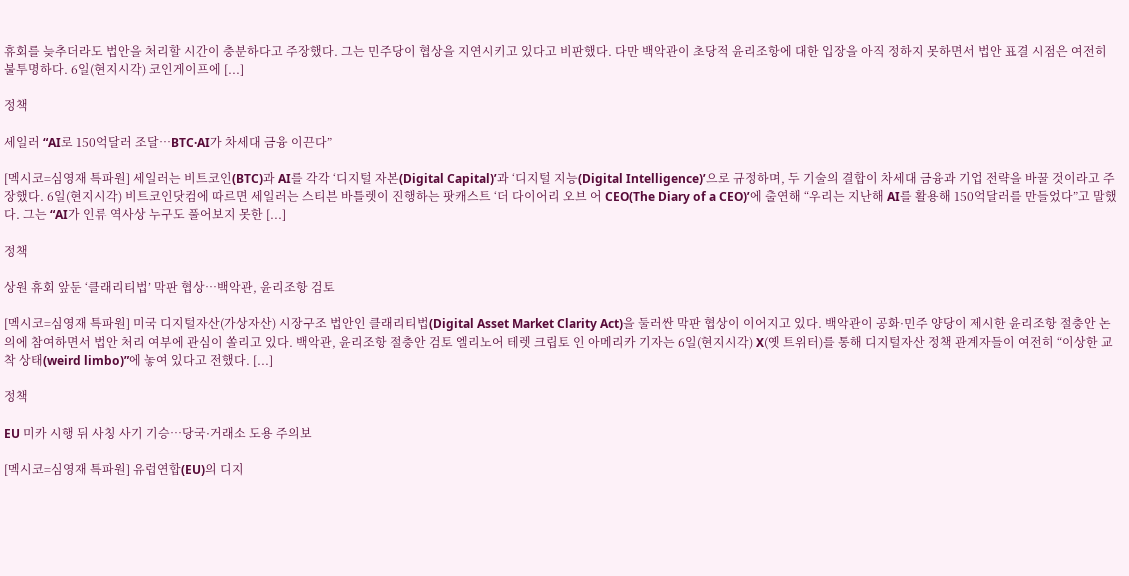휴회를 늦추더라도 법안을 처리할 시간이 충분하다고 주장했다. 그는 민주당이 협상을 지연시키고 있다고 비판했다. 다만 백악관이 초당적 윤리조항에 대한 입장을 아직 정하지 못하면서 법안 표결 시점은 여전히 불투명하다. 6일(현지시각) 코인게이프에 [...]

정책

세일러 “AI로 150억달러 조달…BTC·AI가 차세대 금융 이끈다”

[멕시코=심영재 특파원] 세일러는 비트코인(BTC)과 AI를 각각 ‘디지털 자본(Digital Capital)’과 ‘디지털 지능(Digital Intelligence)’으로 규정하며, 두 기술의 결합이 차세대 금융과 기업 전략을 바꿀 것이라고 주장했다. 6일(현지시각) 비트코인닷컴에 따르면 세일러는 스티븐 바틀렛이 진행하는 팟캐스트 ‘더 다이어리 오브 어 CEO(The Diary of a CEO)’에 출연해 “우리는 지난해 AI를 활용해 150억달러를 만들었다”고 말했다. 그는 “AI가 인류 역사상 누구도 풀어보지 못한 [...]

정책

상원 휴회 앞둔 ‘클래리티법’ 막판 협상…백악관, 윤리조항 검토

[멕시코=심영재 특파원] 미국 디지털자산(가상자산) 시장구조 법안인 클래리티법(Digital Asset Market Clarity Act)을 둘러싼 막판 협상이 이어지고 있다. 백악관이 공화·민주 양당이 제시한 윤리조항 절충안 논의에 참여하면서 법안 처리 여부에 관심이 쏠리고 있다. 백악관, 윤리조항 절충안 검토 엘리노어 테렛 크립토 인 아메리카 기자는 6일(현지시각) X(옛 트위터)를 통해 디지털자산 정책 관계자들이 여전히 “이상한 교착 상태(weird limbo)”에 놓여 있다고 전했다. [...]

정책

EU 미카 시행 뒤 사칭 사기 기승…당국·거래소 도용 주의보

[멕시코=심영재 특파원] 유럽연합(EU)의 디지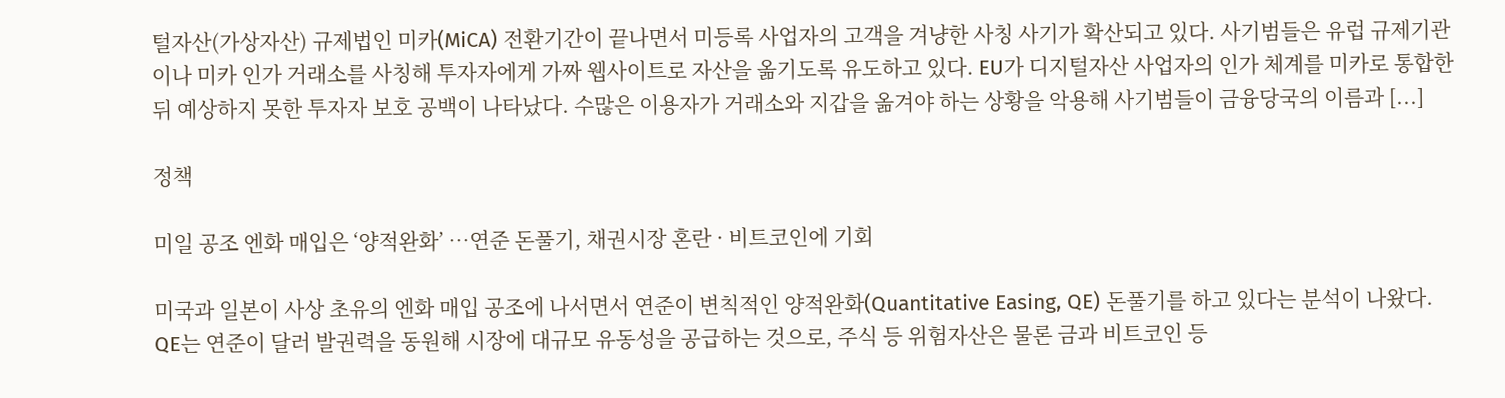털자산(가상자산) 규제법인 미카(MiCA) 전환기간이 끝나면서 미등록 사업자의 고객을 겨냥한 사칭 사기가 확산되고 있다. 사기범들은 유럽 규제기관이나 미카 인가 거래소를 사칭해 투자자에게 가짜 웹사이트로 자산을 옮기도록 유도하고 있다. EU가 디지털자산 사업자의 인가 체계를 미카로 통합한 뒤 예상하지 못한 투자자 보호 공백이 나타났다. 수많은 이용자가 거래소와 지갑을 옮겨야 하는 상황을 악용해 사기범들이 금융당국의 이름과 [...]

정책

미일 공조 엔화 매입은 ‘양적완화’ …연준 돈풀기, 채권시장 혼란 · 비트코인에 기회

미국과 일본이 사상 초유의 엔화 매입 공조에 나서면서 연준이 변칙적인 양적완화(Quantitative Easing, QE) 돈풀기를 하고 있다는 분석이 나왔다. QE는 연준이 달러 발권력을 동원해 시장에 대규모 유동성을 공급하는 것으로, 주식 등 위험자산은 물론 금과 비트코인 등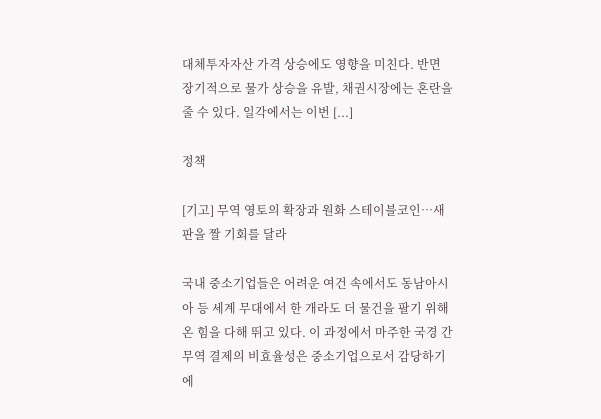대체투자자산 가격 상승에도 영향을 미친다. 반면 장기적으로 물가 상승을 유발, 채권시장에는 혼란을 줄 수 있다. 일각에서는 이번 [...]

정책

[기고] 무역 영토의 확장과 원화 스테이블코인…새판을 짤 기회를 달라

국내 중소기업들은 어려운 여건 속에서도 동남아시아 등 세계 무대에서 한 개라도 더 물건을 팔기 위해 온 힘을 다해 뛰고 있다. 이 과정에서 마주한 국경 간 무역 결제의 비효율성은 중소기업으로서 감당하기에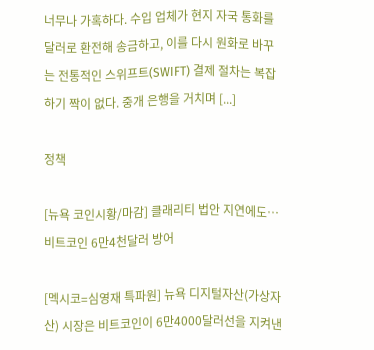너무나 가혹하다. 수입 업체가 현지 자국 통화를 달러로 환전해 송금하고, 이를 다시 원화로 바꾸는 전통적인 스위프트(SWIFT) 결제 절차는 복잡하기 짝이 없다. 중개 은행을 거치며 [...]

정책

[뉴욕 코인시황/마감] 클래리티 법안 지연에도…비트코인 6만4천달러 방어

[멕시코=심영재 특파원] 뉴욕 디지털자산(가상자산) 시장은 비트코인이 6만4000달러선을 지켜낸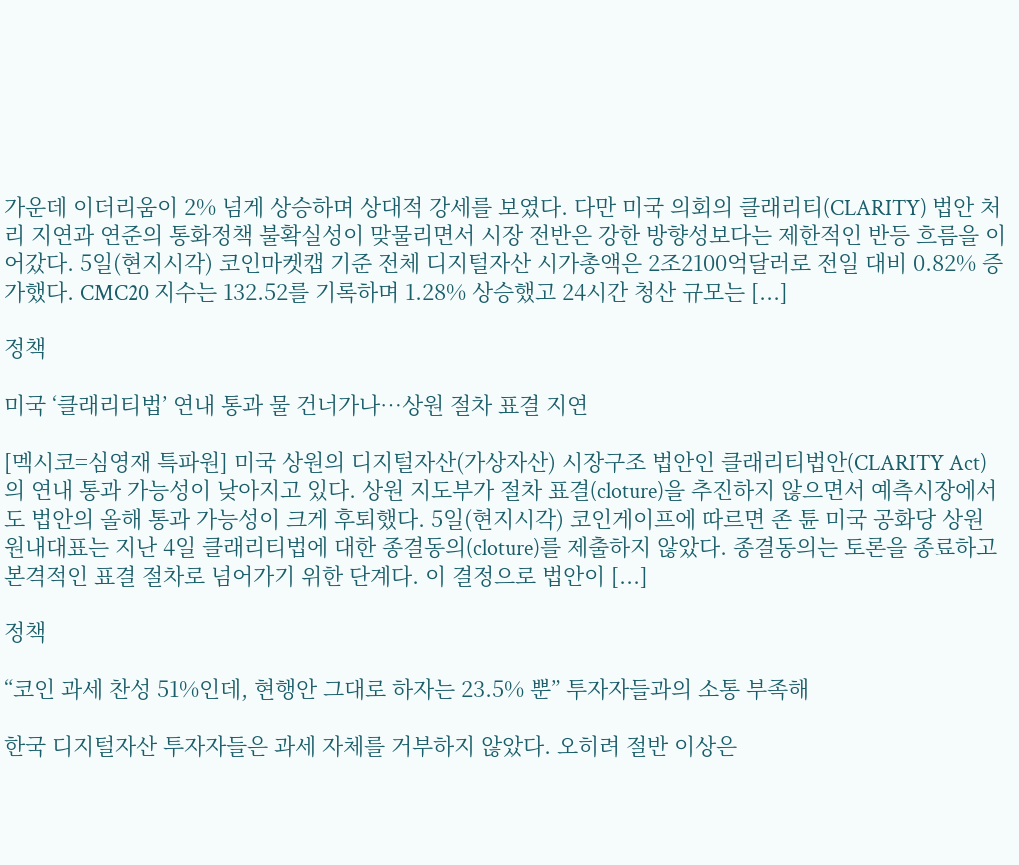가운데 이더리움이 2% 넘게 상승하며 상대적 강세를 보였다. 다만 미국 의회의 클래리티(CLARITY) 법안 처리 지연과 연준의 통화정책 불확실성이 맞물리면서 시장 전반은 강한 방향성보다는 제한적인 반등 흐름을 이어갔다. 5일(현지시각) 코인마켓캡 기준 전체 디지털자산 시가총액은 2조2100억달러로 전일 대비 0.82% 증가했다. CMC20 지수는 132.52를 기록하며 1.28% 상승했고 24시간 청산 규모는 [...]

정책

미국 ‘클래리티법’ 연내 통과 물 건너가나…상원 절차 표결 지연

[멕시코=심영재 특파원] 미국 상원의 디지털자산(가상자산) 시장구조 법안인 클래리티법안(CLARITY Act)의 연내 통과 가능성이 낮아지고 있다. 상원 지도부가 절차 표결(cloture)을 추진하지 않으면서 예측시장에서도 법안의 올해 통과 가능성이 크게 후퇴했다. 5일(현지시각) 코인게이프에 따르면 존 튠 미국 공화당 상원 원내대표는 지난 4일 클래리티법에 대한 종결동의(cloture)를 제출하지 않았다. 종결동의는 토론을 종료하고 본격적인 표결 절차로 넘어가기 위한 단계다. 이 결정으로 법안이 [...]

정책

“코인 과세 찬성 51%인데, 현행안 그대로 하자는 23.5% 뿐” 투자자들과의 소통 부족해

한국 디지털자산 투자자들은 과세 자체를 거부하지 않았다. 오히려 절반 이상은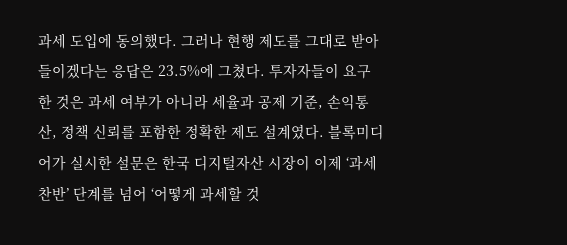과세 도입에 동의했다. 그러나 현행 제도를 그대로 받아들이겠다는 응답은 23.5%에 그쳤다. 투자자들이 요구한 것은 과세 여부가 아니라 세율과 공제 기준, 손익통산, 정책 신뢰를 포함한 정확한 제도 설계였다. 블록미디어가 실시한 설문은 한국 디지털자산 시장이 이제 ‘과세 찬반’ 단계를 넘어 ‘어떻게 과세할 것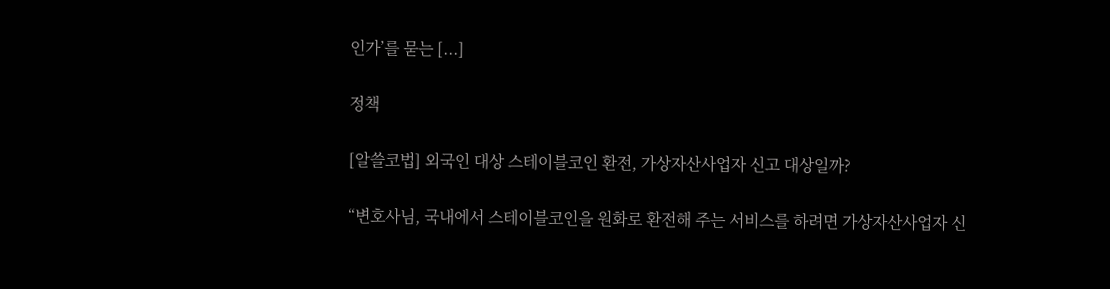인가’를 묻는 [...]

정책

[알쓸코법] 외국인 대상 스테이블코인 환전, 가상자산사업자 신고 대상일까?

“변호사님, 국내에서 스테이블코인을 원화로 환전해 주는 서비스를 하려면 가상자산사업자 신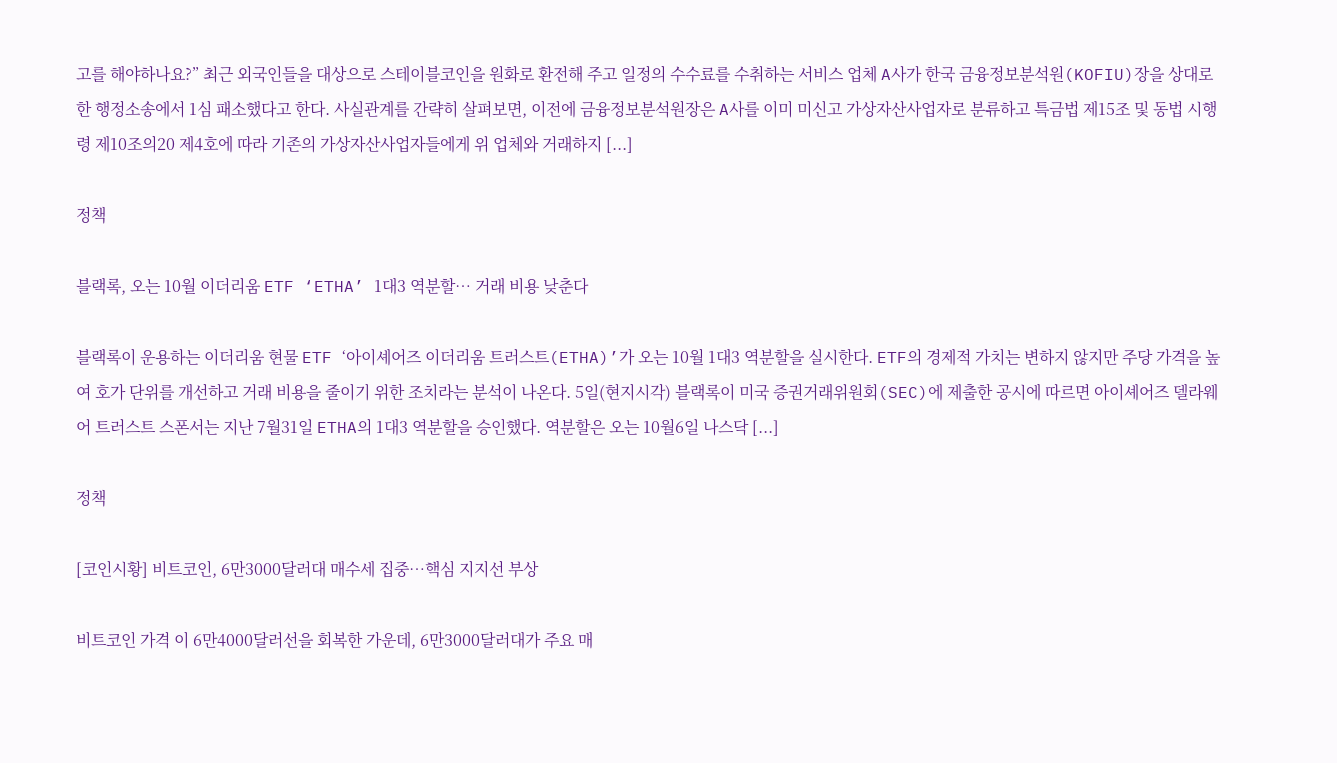고를 해야하나요?” 최근 외국인들을 대상으로 스테이블코인을 원화로 환전해 주고 일정의 수수료를 수취하는 서비스 업체 A사가 한국 금융정보분석원(KOFIU)장을 상대로 한 행정소송에서 1심 패소했다고 한다. 사실관계를 간략히 살펴보면, 이전에 금융정보분석원장은 A사를 이미 미신고 가상자산사업자로 분류하고 특금법 제15조 및 동법 시행령 제10조의20 제4호에 따라 기존의 가상자산사업자들에게 위 업체와 거래하지 [...]

정책

블랙록, 오는 10월 이더리움 ETF ‘ETHA’ 1대3 역분할… 거래 비용 낮춘다

블랙록이 운용하는 이더리움 현물 ETF ‘아이셰어즈 이더리움 트러스트(ETHA)’가 오는 10월 1대3 역분할을 실시한다. ETF의 경제적 가치는 변하지 않지만 주당 가격을 높여 호가 단위를 개선하고 거래 비용을 줄이기 위한 조치라는 분석이 나온다. 5일(현지시각) 블랙록이 미국 증권거래위원회(SEC)에 제출한 공시에 따르면 아이셰어즈 델라웨어 트러스트 스폰서는 지난 7월31일 ETHA의 1대3 역분할을 승인했다. 역분할은 오는 10월6일 나스닥 [...]

정책

[코인시황] 비트코인, 6만3000달러대 매수세 집중…핵심 지지선 부상

비트코인 가격 이 6만4000달러선을 회복한 가운데, 6만3000달러대가 주요 매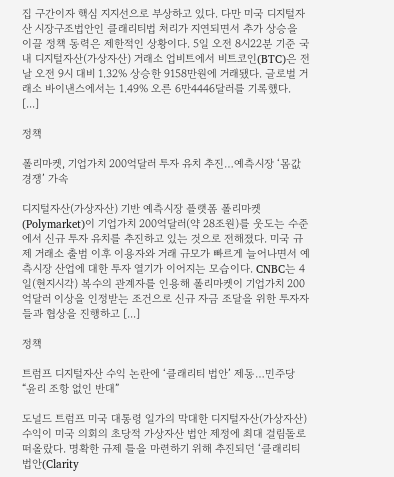집 구간이자 핵심 지지선으로 부상하고 있다. 다만 미국 디지털자산 시장구조법안인 클래리티법 처리가 지연되면서 추가 상승을 이끌 정책 동력은 제한적인 상황이다. 5일 오전 8시22분 기준 국내 디지털자산(가상자산) 거래소 업비트에서 비트코인(BTC)은 전날 오전 9시 대비 1.32% 상승한 9158만원에 거래됐다. 글로벌 거래소 바이낸스에서는 1.49% 오른 6만4446달러를 기록했다. [...]

정책

폴리마켓, 기업가치 200억달러 투자 유치 추진…예측시장 ‘몸값 경쟁’ 가속

디지털자산(가상자산) 기반 예측시장 플랫폼 폴리마켓(Polymarket)이 기업가치 200억달러(약 28조원)를 웃도는 수준에서 신규 투자 유치를 추진하고 있는 것으로 전해졌다. 미국 규제 거래소 출범 이후 이용자와 거래 규모가 빠르게 늘어나면서 예측시장 산업에 대한 투자 열기가 이어지는 모습이다. CNBC는 4일(현지시각) 복수의 관계자를 인용해 폴리마켓이 기업가치 200억달러 이상을 인정받는 조건으로 신규 자금 조달을 위한 투자자들과 협상을 진행하고 [...]

정책

트럼프 디지털자산 수익 논란에 ‘클래리티 법안’ 제동…민주당 “윤리 조항 없인 반대”

도널드 트럼프 미국 대통령 일가의 막대한 디지털자산(가상자산) 수익이 미국 의회의 초당적 가상자산 법안 제정에 최대 걸림돌로 떠올랐다. 명확한 규제 틀을 마련하기 위해 추진되던 ‘클래리티 법안(Clarity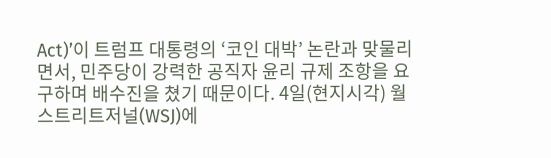Act)’이 트럼프 대통령의 ‘코인 대박’ 논란과 맞물리면서, 민주당이 강력한 공직자 윤리 규제 조항을 요구하며 배수진을 쳤기 때문이다. 4일(현지시각) 월스트리트저널(WSJ)에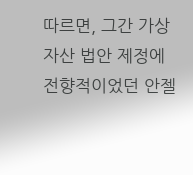따르면, 그간 가상자산 법안 제정에 전향적이었던 안젤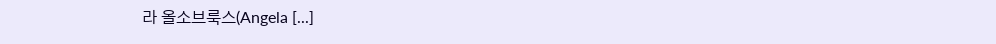라 올소브룩스(Angela [...]